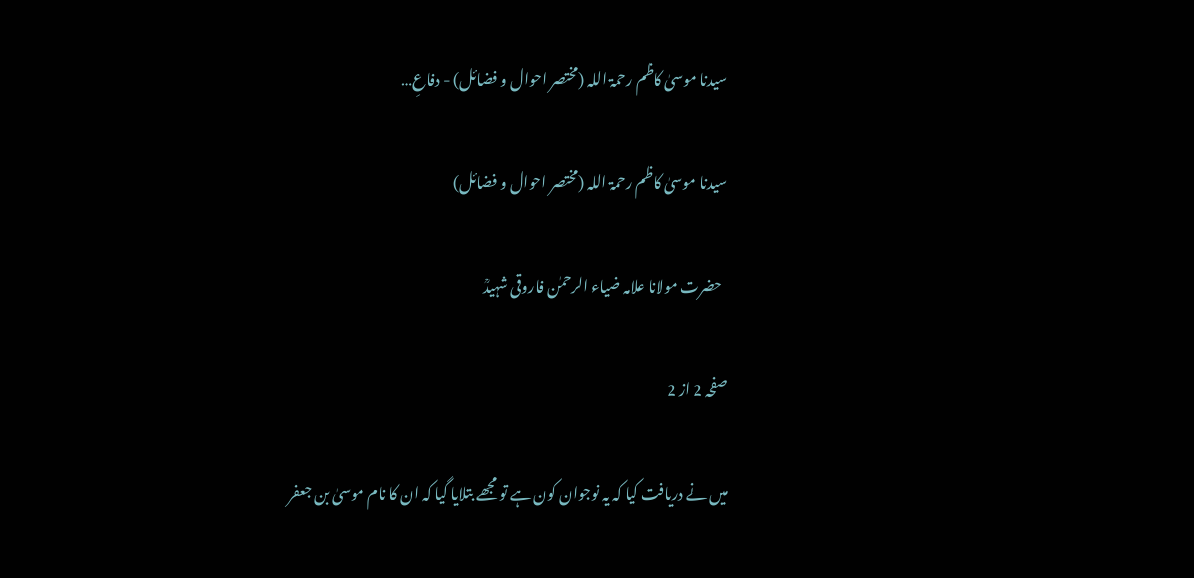سیدنا موسیٰ کاظم رحمۃ اللہ (مختصر احوال و فضائل) - دفاعِ…

سیدنا موسیٰ کاظم رحمۃ اللہ (مختصر احوال و فضائل)

  حضرت مولانا علامہ ضیاء الرحمٰن فاروقی شہیدؒ

صفحہ 2 از 2

میں نے دریافت کیا کہ یہ نوجوان کون ہے تو مجھے بتلایا گیا کہ ان کا نام موسیٰ بن جعفر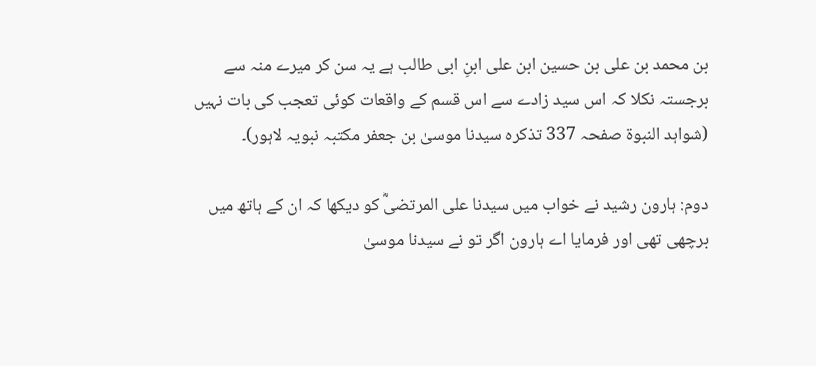بن محمد بن علی بن حسین ابن علی ابنِ ابی طالب ہے یہ سن کر میرے منہ سے برجستہ نکلا کہ اس سید زادے سے اس قسم کے واقعات کوئی تعجب کی بات نہیں (شواہد النبوة صفحہ 337 تذکرہ سیدنا موسیٰ بن جعفر مکتبہ نبویہ لاہور)۔

دوم: ہارون رشید نے خواب میں سیدنا علی المرتضیؓ کو دیکھا کہ ان کے ہاتھ میں برچھی تھی اور فرمایا اے ہارون اگر تو نے سیدنا موسیٰ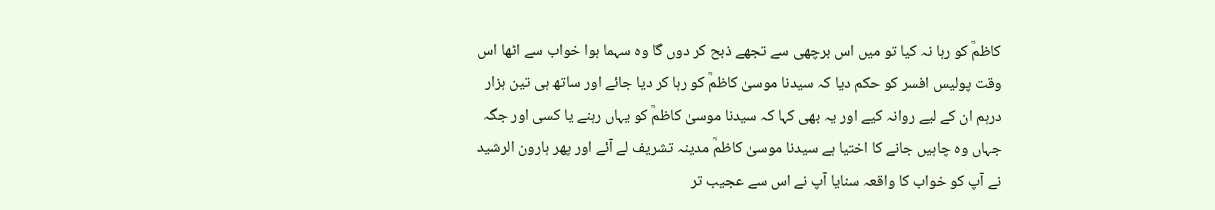کاظمؒ کو رہا نہ کیا تو میں اس برچھی سے تجھے ذبح کر دوں گا وہ سہما ہوا خواب سے اٹھا اس وقت پولیس افسر کو حکم دیا کہ سیدنا موسیٰ کاظمؒ کو رہا کر دیا جائے اور ساتھ ہی تین ہزار درہم ان کے لیے روانہ کیے اور یہ بھی کہا کہ سیدنا موسیٰ کاظمؒ کو یہاں رہنے یا کسی اور جگہ جہاں وہ چاہیں جانے کا اختیا ہے سیدنا موسیٰ کاظمؒ مدینہ تشریف لے آئے اور پھر ہارون الرشید نے آپ کو خواب کا واقعہ سنایا آپ نے اس سے عجیب تر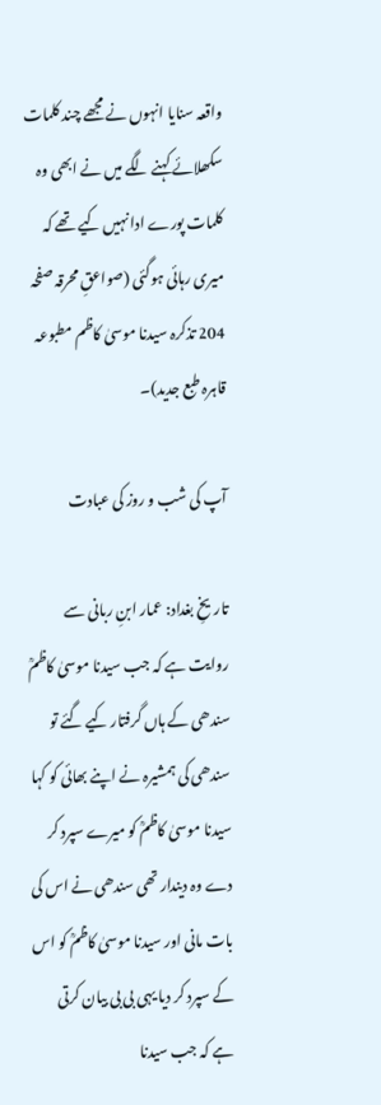واقعہ سنایا انہوں نے مجھے چند کلمات سکھلائے کہنے لگے میں نے ابھی وہ کلمات پورے ادا نہیں کیے تھے کہ میری رہائی ہوگئی (صواعقِ محرقہ صفحہ 204 تذکرہ سیدنا موسیٰ کاظم مطبوعہ قاہرہ طبع جدید)۔

آپ کی شب و روز کی عبادت

تاریخِ بغداد: عمار ابنِ ربانی سے روایت ہے کہ جب سیدنا موسیٰ کاظمؒ سندھی کے ہاں گرفتار کیے گئے تو سندھی کی ہمشیرہ نے اپنے بھائی کو کہا سیدنا موسیٰ کاظمؒ کو میرے سپرد کر دے وہ دیندار تھی سندھی نے اس کی بات مانی اور سیدنا موسیٰ کاظمؒ کو اس کے سپرد کر دیا یہی بی بی بیان کرتی ہے کہ جب سیدنا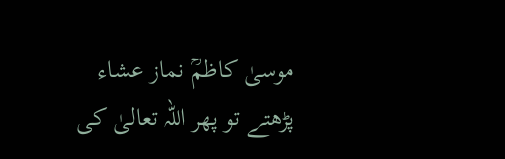موسیٰ کاظمؒ نماز عشاء پڑھتے تو پھر اللہ تعالیٰ کی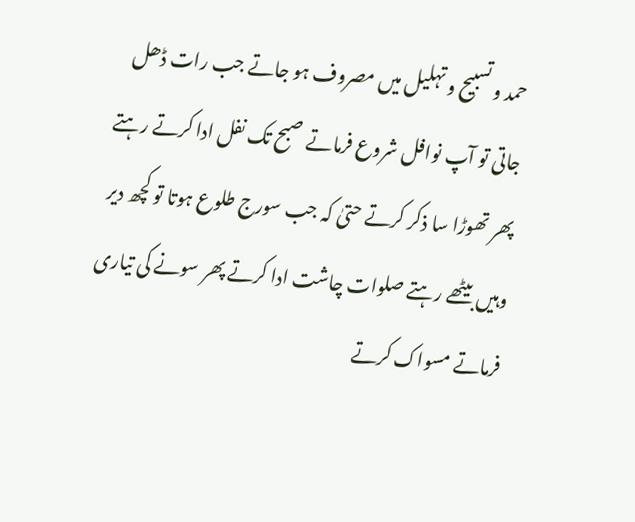حمد و تسبیح و تہلیل میں مصروف ہو جاتے جب رات ڈھل جاتی تو آپ نوافل شروع فرماتے صبح تک نفل ادا کرتے رہتے پھر تھوڑا سا ذکر کرتے حتیٰ کہ جب سورج طلوع ہوتا تو کچھ دیر وہیں بیٹھے رہتے صلوات چاشت ادا کرتے پھر سونے کی تیاری فرماتے مسواک کرتے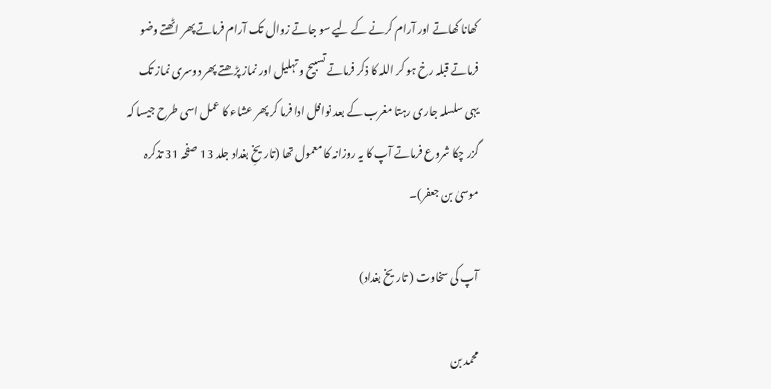کھانا کھاتے اور آرام کرنے کے لیے سو جاتے زوال تک آرام فرماتے پھر اٹھتے وضو فرماتے قبلہ رخ ہو کر اللہ کا ذکر فرماتے تسبیح و تہلیل اور نماز پڑھتے پھر دوسری نماز تک یہی سلسلہ جاری رہتا مغرب کے بعد نوافل ادا فرما کر پھر عشاء کا عمل اسی طرح جیسا کہ گزر چکا شروع فرماتے آپ کا یہ روزانہ کا معمول تھا (تاریخِ بغداد جلد 13 صفحہ 31 تذکرہ موسیٰ بن جعفر)۔

آپ کی سخاوت ( تاریخ بغداد)

محمد بن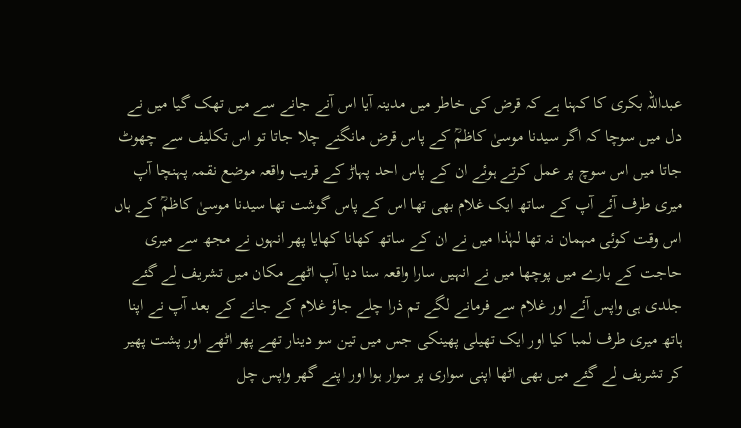عبداللہ بکری کا کہنا ہے کہ قرض کی خاطر میں مدینہ آیا اس آنے جانے سے میں تھک گیا میں نے دل میں سوچا کہ اگر سیدنا موسیٰ کاظمؒ کے پاس قرض مانگنے چلا جاتا تو اس تکلیف سے چھوٹ جاتا میں اس سوچ پر عمل کرتے ہوئے ان کے پاس احد پہاڑ کے قریب واقعہ موضع نقمہ پہنچا آپ میری طرف آئے آپ کے ساتھ ایک غلام بھی تھا اس کے پاس گوشت تھا سیدنا موسیٰ کاظمؒ کے ہاں اس وقت کوئی مہمان نہ تھا لہٰذا میں نے ان کے ساتھ کھانا کھایا پھر انہوں نے مجھ سے میری حاجت کے بارے میں پوچھا میں نے انہیں سارا واقعہ سنا دیا آپ اٹھے مکان میں تشریف لے گئے جلدی ہی واپس آئے اور غلام سے فرمانے لگے تم ذرا چلے جاؤ غلام کے جانے کے بعد آپ نے اپنا ہاتھ میری طرف لمبا کیا اور ایک تھیلی پھینکی جس میں تین سو دینار تھے پھر اٹھے اور پشت پھیر کر تشریف لے گئے میں بھی اٹھا اپنی سواری پر سوار ہوا اور اپنے گھر واپس چل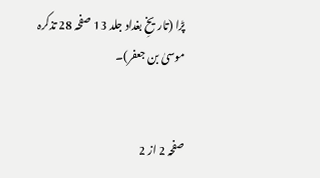پڑا (تاریخِ بغداد جلد 13 صفحہ 28 تذکرہ موسیٰ بن جعفر)۔


صفحہ 2 از 2